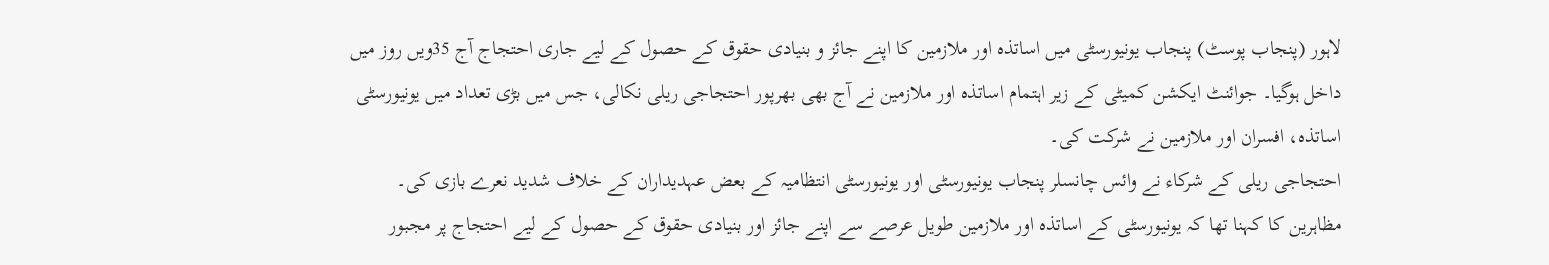لاہور (پنجاب پوسٹ) پنجاب یونیورسٹی میں اساتذہ اور ملازمین کا اپنے جائز و بنیادی حقوق کے حصول کے لیے جاری احتجاج آج 35ویں روز میں داخل ہوگیا۔ جوائنٹ ایکشن کمیٹی کے زیر اہتمام اساتذہ اور ملازمین نے آج بھی بھرپور احتجاجی ریلی نکالی، جس میں بڑی تعداد میں یونیورسٹی اساتذہ، افسران اور ملازمین نے شرکت کی۔
احتجاجی ریلی کے شرکاء نے وائس چانسلر پنجاب یونیورسٹی اور یونیورسٹی انتظامیہ کے بعض عہدیداران کے خلاف شدید نعرے بازی کی۔
مظاہرین کا کہنا تھا کہ یونیورسٹی کے اساتذہ اور ملازمین طویل عرصے سے اپنے جائز اور بنیادی حقوق کے حصول کے لیے احتجاج پر مجبور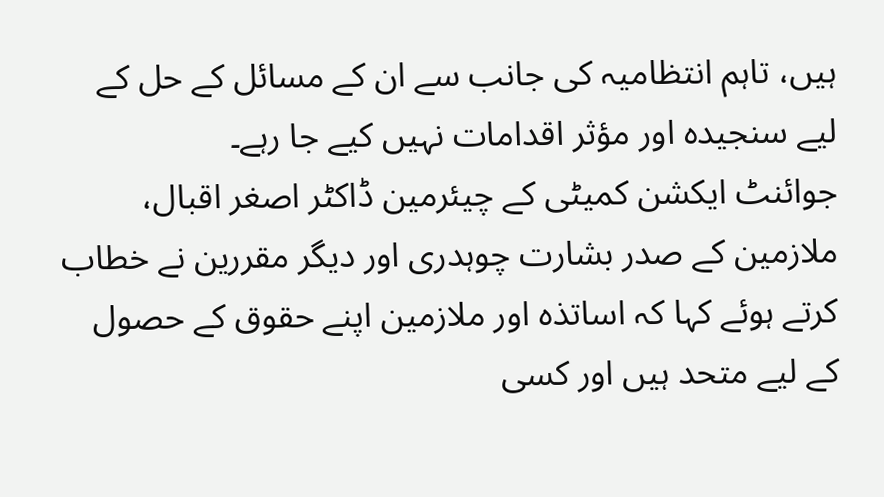ہیں، تاہم انتظامیہ کی جانب سے ان کے مسائل کے حل کے لیے سنجیدہ اور مؤثر اقدامات نہیں کیے جا رہے۔
جوائنٹ ایکشن کمیٹی کے چیئرمین ڈاکٹر اصغر اقبال، ملازمین کے صدر بشارت چوہدری اور دیگر مقررین نے خطاب کرتے ہوئے کہا کہ اساتذہ اور ملازمین اپنے حقوق کے حصول کے لیے متحد ہیں اور کسی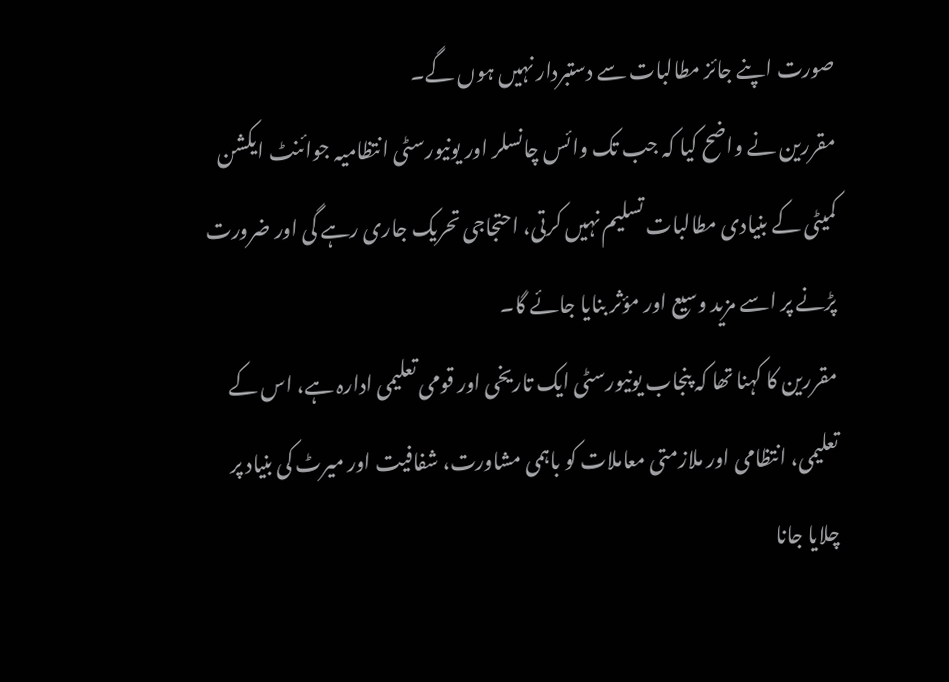صورت اپنے جائز مطالبات سے دستبردار نہیں ہوں گے۔
مقررین نے واضح کیا کہ جب تک وائس چانسلر اور یونیورسٹی انتظامیہ جوائنٹ ایکشن کمیٹی کے بنیادی مطالبات تسلیم نہیں کرتی، احتجاجی تحریک جاری رہے گی اور ضرورت پڑنے پر اسے مزید وسیع اور مؤثر بنایا جائے گا۔
مقررین کا کہنا تھا کہ پنجاب یونیورسٹی ایک تاریخی اور قومی تعلیمی ادارہ ہے، اس کے تعلیمی، انتظامی اور ملازمتی معاملات کو باہمی مشاورت، شفافیت اور میرٹ کی بنیاد پر چلایا جانا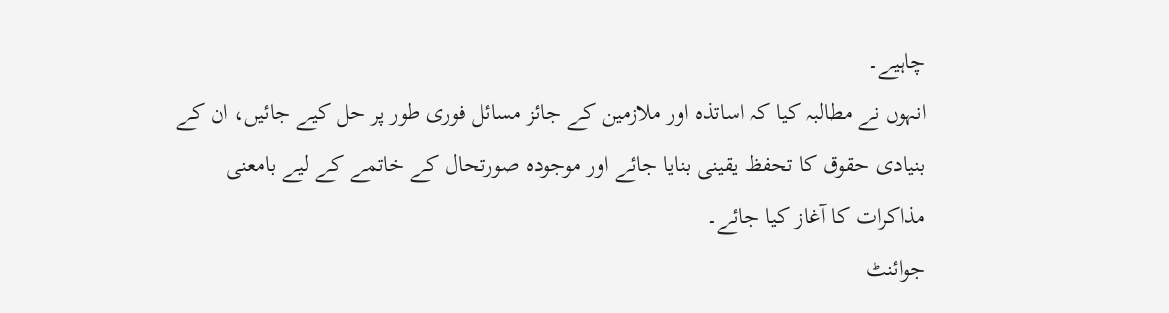چاہیے۔
انہوں نے مطالبہ کیا کہ اساتذہ اور ملازمین کے جائز مسائل فوری طور پر حل کیے جائیں، ان کے بنیادی حقوق کا تحفظ یقینی بنایا جائے اور موجودہ صورتحال کے خاتمے کے لیے بامعنی مذاکرات کا آغاز کیا جائے۔
جوائنٹ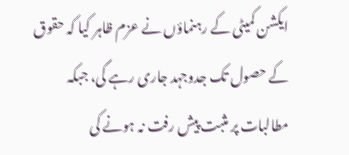ایکشن کمیٹی کے رہنماؤں نے عزم ظاہر کیا کہ حقوق کے حصول تک جدوجہد جاری رہے گی، جبکہ مطالبات پر مثبت پیش رفت نہ ہونے کی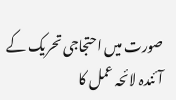صورت میں احتجاجی تحریک کے آئندہ لائحہ عمل کا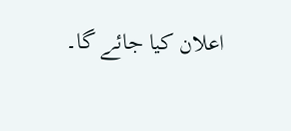اعلان کیا جائے گا۔